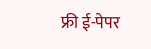फ्री ई-पेपर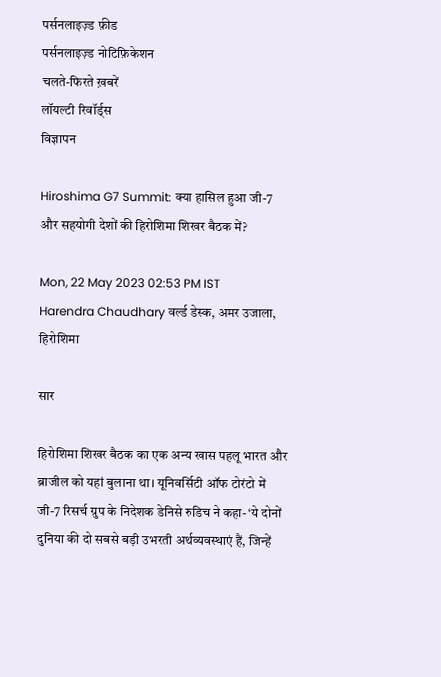पर्सनलाइज़्ड फ़ीड
पर्सनलाइज़्ड नोटिफ़िकेशन
चलते-फिरते ख़बरें
लॉयल्टी रिवॉर्ड्स
विज्ञापन

Hiroshima G7 Summit: क्या हासिल हुआ जी-7 और सहयोगी देशों की हिरोशिमा शिखर बैठक में?

Mon, 22 May 2023 02:53 PM IST
Harendra Chaudhary वर्ल्ड डेस्क, अमर उजाला, हिरोशिमा

सार

हिरोशिमा शिखर बैठक का एक अन्य खास पहलू भारत और ब्राजील को यहां बुलाना था। यूनिवर्सिटी ऑफ टोरंटो में जी-7 रिसर्च ग्रुप के निदेशक डेनिसे रुडिच ने कहा- ‘ये दोनों दुनिया की दो सबसे बड़ी उभरती अर्थव्यवस्थाएं हैं, जिन्हें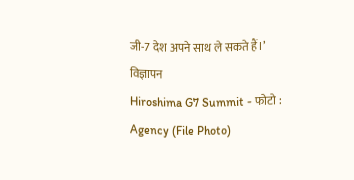जी-7 देश अपने साथ ले सकते हैं।’
विज्ञापन
Hiroshima G7 Summit - फोटो : Agency (File Photo)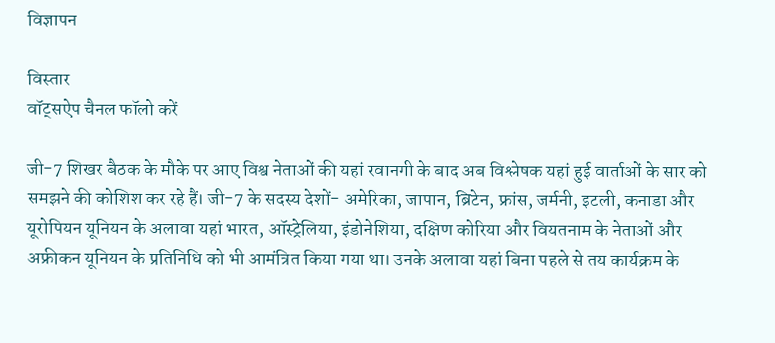विज्ञापन

विस्तार
वॉट्सऐप चैनल फॉलो करें

जी-7 शिखर बैठक के मौके पर आए विश्व नेताओं की यहां रवानगी के बाद अब विश्लेषक यहां हुई वार्ताओं के सार को समझने की कोशिश कर रहे हैं। जी-7 के सदस्य देशों- अमेरिका, जापान, ब्रिटेन, फ्रांस, जर्मनी, इटली, कनाडा और यूरोपियन यूनियन के अलावा यहां भारत, ऑस्ट्रेलिया, इंडोनेशिया, दक्षिण कोरिया और वियतनाम के नेताओं और अफ्रीकन यूनियन के प्रतिनिधि को भी आमंत्रित किया गया था। उनके अलावा यहां बिना पहले से तय कार्यक्रम के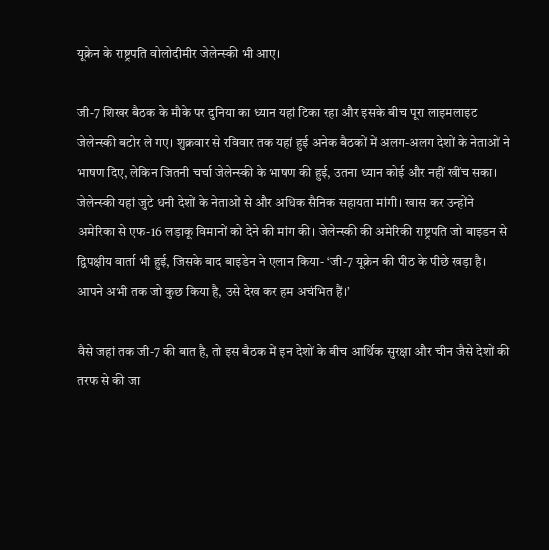यूक्रेन के राष्ट्रपति वोलोदीमीर जेलेन्स्की भी आए।

जी-7 शिखर बैठक के मौके पर दुनिया का ध्यान यहां टिका रहा और इसके बीच पूरा लाइमलाइट जेलेन्स्की बटोर ले गए। शुक्रवार से रविवार तक यहां हुई अनेक बैठकों में अलग-अलग देशों के नेताओं ने भाषण दिए, लेकिन जितनी चर्चा जेलेन्स्की के भाषण की हुई, उतना ध्यान कोई और नहीं खींच सका। जेलेन्स्की यहां जुटे धनी देशों के नेताओं से और अधिक सैनिक सहायता मांगी। खास कर उन्होंने अमेरिका से एफ-16 लड़ाकू विमानों को देने की मांग की। जेलेन्स्की की अमेरिकी राष्ट्रपति जो बाइडन से द्विपक्षीय वार्ता भी हुई, जिसके बाद बाइडेन ने एलान किया- ‘जी-7 यूक्रेन की पीठ के पीछे खड़ा है। आपने अभी तक जो कुछ किया है, उसे देख कर हम अचंभित हैं।’

वैसे जहां तक जी-7 की बात है, तो इस बैठक में इन देशों के बीच आर्थिक सुरक्षा और चीन जैसे देशों की तरफ से की जा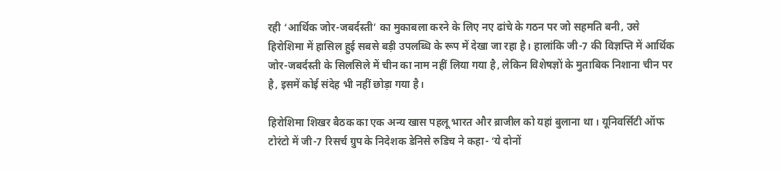रही ‘आर्थिक जोर-जबर्दस्ती’ का मुकाबला करने के लिए नए ढांचे के गठन पर जो सहमति बनी, उसे हिरोशिमा में हासिल हुई सबसे बड़ी उपलब्धि के रूप में देखा जा रहा है। हालांकि जी-7 की विज्ञप्ति में आर्थिक जोर-जबर्दस्ती के सिलसिले में चीन का नाम नहीं लिया गया है, लेकिन विशेषज्ञों के मुताबिक निशाना चीन पर है, इसमें कोई संदेह भी नहीं छोड़ा गया है।

हिरोशिमा शिखर बैठक का एक अन्य खास पहलू भारत और ब्राजील को यहां बुलाना था। यूनिवर्सिटी ऑफ टोरंटो में जी-7 रिसर्च ग्रुप के निदेशक डेनिसे रुडिच ने कहा- ‘ये दोनों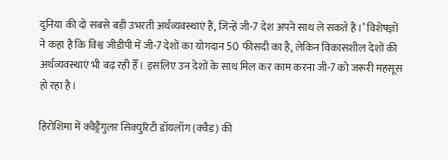दुनिया की दो सबसे बड़ी उभरती अर्थव्यवस्थाएं हैं, जिन्हें जी-7 देश अपने साथ ले सकते हैं।’ विशेषज्ञों ने कहा है कि विश्व जीडीपी में जी-7 देशों का योगदान 50 फीसदी का है, लेकिन विकासशील देशों की अर्थव्यवस्थाएं भी बढ़ रही हैँ। इसलिए उन देशों के साथ मिल कर काम करना जी-7 को जरूरी महसूस हो रहा है।

हिरोशिमा में क्वैड्रैंगुलर सिक्युरिटी डॉयलॉग (क्वैड) की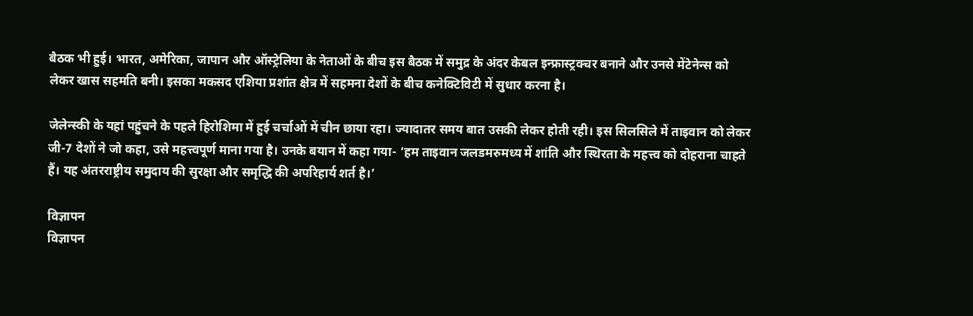बैठक भी हुई। भारत, अमेरिका, जापान और ऑस्ट्रेलिया के नेताओं के बीच इस बैठक में समुद्र के अंदर केबल इन्फ्रास्ट्रक्चर बनाने और उनसे मेंटेनेन्स को लेकर खास सहमति बनी। इसका मकसद एशिया प्रशांत क्षेत्र में सहमना देशों के बीच कनेक्टिविटी में सुधार करना है।

जेलेन्स्की के यहां पहुंचने के पहले हिरोशिमा में हुई चर्चाओं में चीन छाया रहा। ज्यादातर समय बात उसकी लेकर होती रही। इस सिलसिले में ताइवान को लेकर जी-7 देशों ने जो कहा, उसे महत्त्वपूर्ण माना गया है। उनके बयान में कहा गया- ‘हम ताइवान जलडमरुमध्य में शांति और स्थिरता के महत्त्व को दोहराना चाहते हैं। यह अंतरराष्ट्रीय समुदाय की सुरक्षा और समृद्धि की अपरिहार्य शर्त है।’

विज्ञापन
विज्ञापन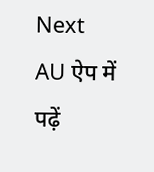Next
AU ऐप में पढ़ें